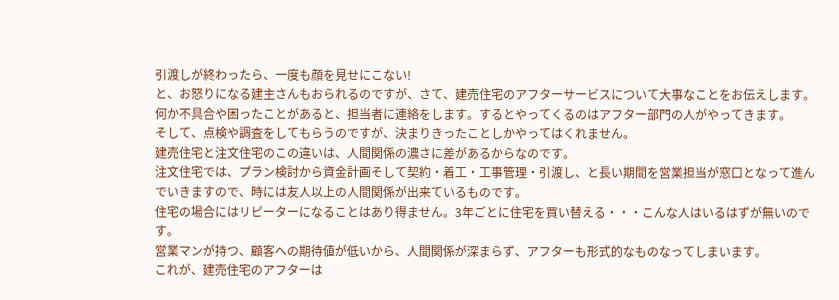引渡しが終わったら、一度も顔を見せにこない!
と、お怒りになる建主さんもおられるのですが、さて、建売住宅のアフターサービスについて大事なことをお伝えします。
何か不具合や困ったことがあると、担当者に連絡をします。するとやってくるのはアフター部門の人がやってきます。
そして、点検や調査をしてもらうのですが、決まりきったことしかやってはくれません。
建売住宅と注文住宅のこの違いは、人間関係の濃さに差があるからなのです。
注文住宅では、プラン検討から資金計画そして契約・着工・工事管理・引渡し、と長い期間を営業担当が窓口となって進んでいきますので、時には友人以上の人間関係が出来ているものです。
住宅の場合にはリピーターになることはあり得ません。3年ごとに住宅を買い替える・・・こんな人はいるはずが無いのです。
営業マンが持つ、顧客への期待値が低いから、人間関係が深まらず、アフターも形式的なものなってしまいます。
これが、建売住宅のアフターは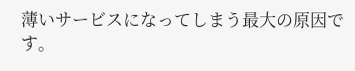薄いサービスになってしまう最大の原因です。